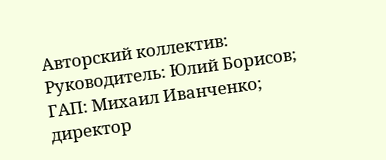Авторский коллектив:
Руководитель: Юлий Борисов; ГАП: Михаил Иванченко; директор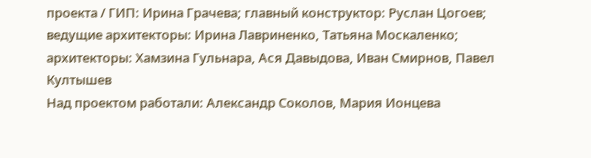проекта / ГИП: Ирина Грачева; главный конструктор: Руслан Цогоев; ведущие архитекторы: Ирина Лавриненко, Татьяна Москаленко; архитекторы: Хамзина Гульнара, Ася Давыдова, Иван Смирнов, Павел Култышев
Над проектом работали: Александр Соколов, Мария Ионцева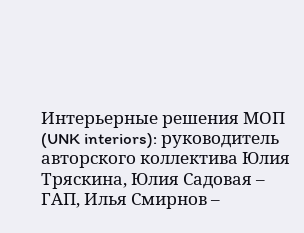Интерьерные решения МОП (UNK interiors): руководитель авторского коллектива Юлия Тряскина, Юлия Садовая – ГАП, Илья Смирнов –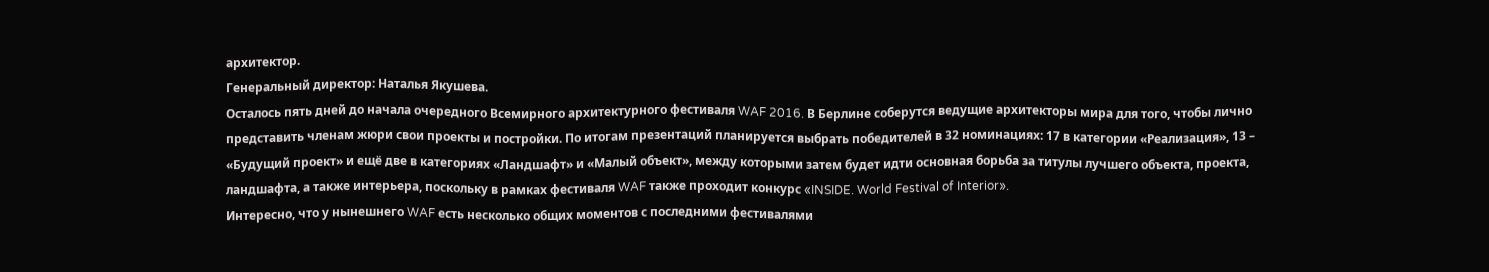архитектор.
Генеральный директор: Наталья Якушева.
Осталось пять дней до начала очередного Всемирного архитектурного фестиваля WAF 2016. В Берлине соберутся ведущие архитекторы мира для того, чтобы лично представить членам жюри свои проекты и постройки. По итогам презентаций планируется выбрать победителей в 32 номинациях: 17 в категории «Реализация», 13 – «Будущий проект» и ещё две в категориях «Ландшафт» и «Малый объект», между которыми затем будет идти основная борьба за титулы лучшего объекта, проекта, ландшафта, а также интерьера, поскольку в рамках фестиваля WAF также проходит конкурс «INSIDE. World Festival of Interior».
Интересно, что у нынешнего WAF есть несколько общих моментов с последними фестивалями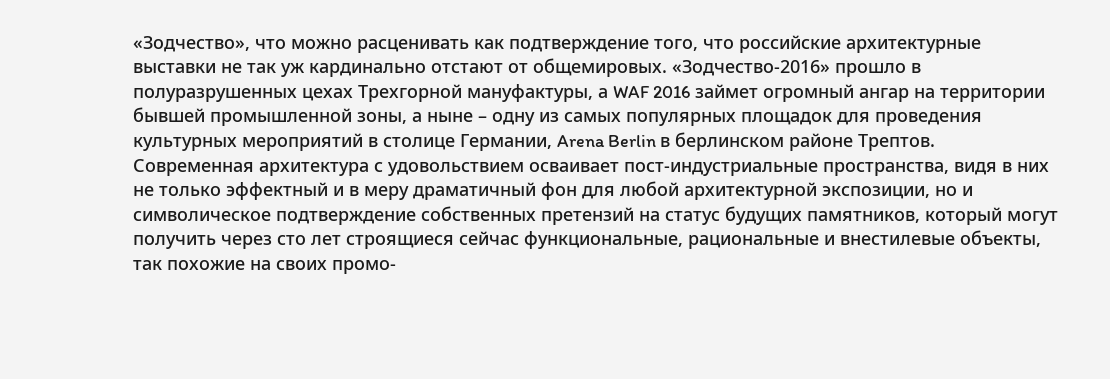«Зодчество», что можно расценивать как подтверждение того, что российские архитектурные выставки не так уж кардинально отстают от общемировых. «Зодчество-2016» прошло в полуразрушенных цехах Трехгорной мануфактуры, а WAF 2016 займет огромный ангар на территории бывшей промышленной зоны, а ныне – одну из самых популярных площадок для проведения культурных мероприятий в столице Германии, Arena Berlin в берлинском районе Трептов. Современная архитектура с удовольствием осваивает пост-индустриальные пространства, видя в них не только эффектный и в меру драматичный фон для любой архитектурной экспозиции, но и символическое подтверждение собственных претензий на статус будущих памятников, который могут получить через сто лет строящиеся сейчас функциональные, рациональные и внестилевые объекты, так похожие на своих промо-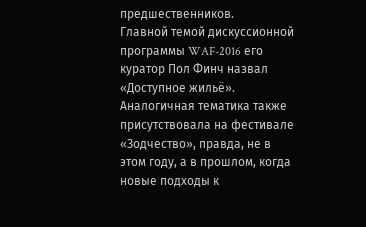предшественников.
Главной темой дискуссионной программы WAF-2016 его куратор Пол Финч назвал «Доступное жильё». Аналогичная тематика также присутствовала на фестивале «Зодчество», правда, не в этом году, а в прошлом, когда новые подходы к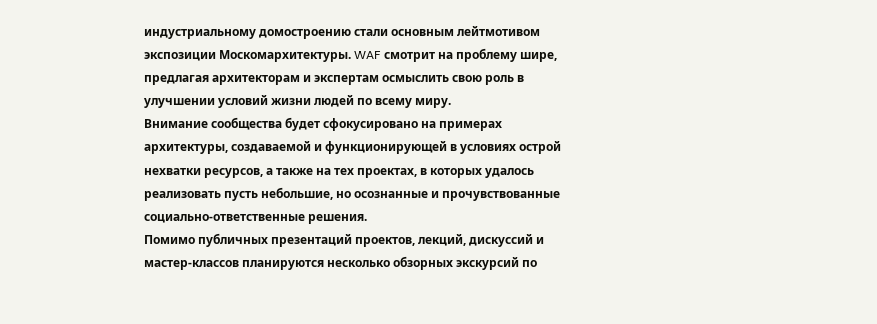индустриальному домостроению стали основным лейтмотивом экспозиции Москомархитектуры. WAF смотрит на проблему шире, предлагая архитекторам и экспертам осмыслить свою роль в улучшении условий жизни людей по всему миру.
Внимание сообщества будет сфокусировано на примерах архитектуры, создаваемой и функционирующей в условиях острой нехватки ресурсов, а также на тех проектах, в которых удалось реализовать пусть небольшие, но осознанные и прочувствованные социально-ответственные решения.
Помимо публичных презентаций проектов, лекций, дискуссий и мастер-классов планируются несколько обзорных экскурсий по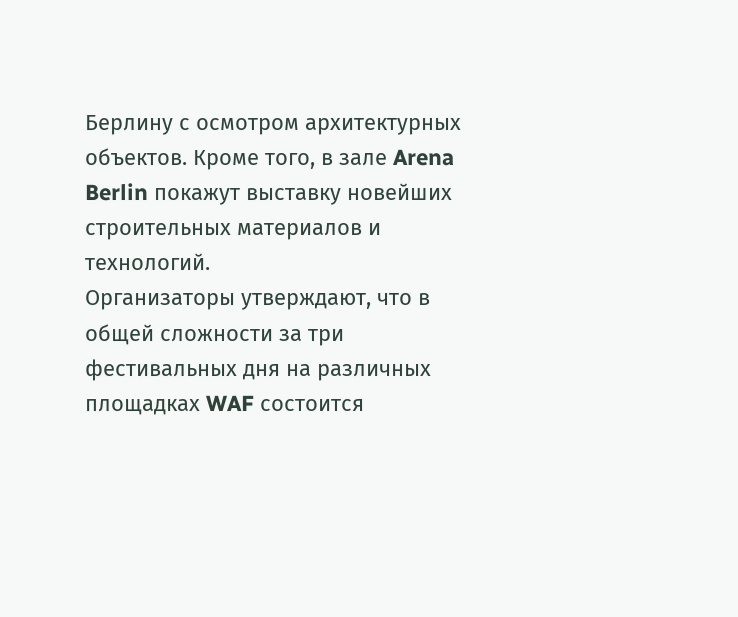Берлину с осмотром архитектурных объектов. Кроме того, в зале Arena Berlin покажут выставку новейших строительных материалов и технологий.
Организаторы утверждают, что в общей сложности за три фестивальных дня на различных площадках WAF состоится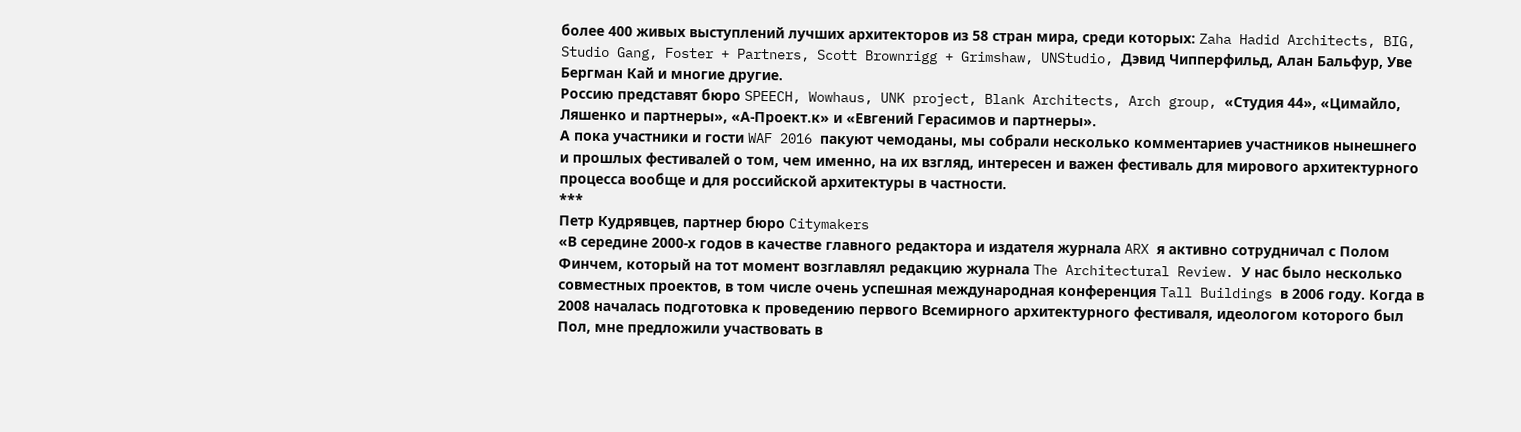более 400 живых выступлений лучших архитекторов из 58 стран мира, среди которых: Zaha Hadid Architects, BIG, Studio Gang, Foster + Partners, Scott Brownrigg + Grimshaw, UNStudio, Дэвид Чипперфильд, Алан Бальфур, Уве Бергман Кай и многие другие.
Россию представят бюро SPEECH, Wowhaus, UNK project, Blank Architects, Arch group, «Студия 44», «Цимайло, Ляшенко и партнеры», «А-Проект.к» и «Евгений Герасимов и партнеры».
А пока участники и гости WAF 2016 пакуют чемоданы, мы собрали несколько комментариев участников нынешнего и прошлых фестивалей о том, чем именно, на их взгляд, интересен и важен фестиваль для мирового архитектурного процесса вообще и для российской архитектуры в частности.
***
Петр Кудрявцев, партнер бюро Citymakers
«В середине 2000-х годов в качестве главного редактора и издателя журнала ARX я активно сотрудничал с Полом Финчем, который на тот момент возглавлял редакцию журнала The Architectural Review. У нас было несколько совместных проектов, в том числе очень успешная международная конференция Tall Buildings в 2006 году. Когда в 2008 началась подготовка к проведению первого Всемирного архитектурного фестиваля, идеологом которого был Пол, мне предложили участвовать в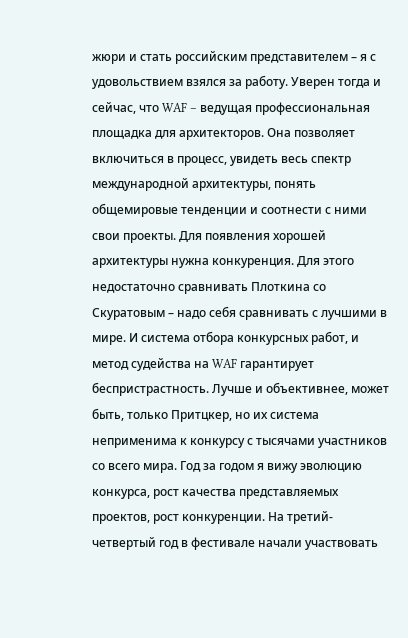жюри и стать российским представителем – я с удовольствием взялся за работу. Уверен тогда и сейчас, что WAF – ведущая профессиональная площадка для архитекторов. Она позволяет включиться в процесс, увидеть весь спектр международной архитектуры, понять общемировые тенденции и соотнести с ними свои проекты. Для появления хорошей архитектуры нужна конкуренция. Для этого недостаточно сравнивать Плоткина со Скуратовым – надо себя сравнивать с лучшими в мире. И система отбора конкурсных работ, и метод судейства на WAF гарантирует беспристрастность. Лучше и объективнее, может быть, только Притцкер, но их система неприменима к конкурсу с тысячами участников со всего мира. Год за годом я вижу эволюцию конкурса, рост качества представляемых проектов, рост конкуренции. На третий-четвертый год в фестивале начали участвовать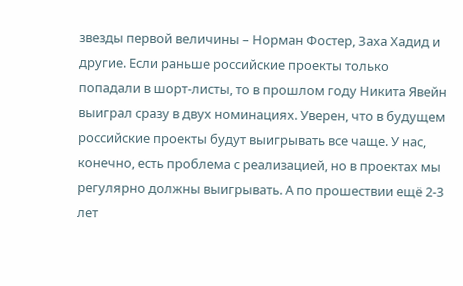звезды первой величины – Норман Фостер, Заха Хадид и другие. Если раньше российские проекты только попадали в шорт-листы, то в прошлом году Никита Явейн выиграл сразу в двух номинациях. Уверен, что в будущем российские проекты будут выигрывать все чаще. У нас, конечно, есть проблема с реализацией, но в проектах мы регулярно должны выигрывать. А по прошествии ещё 2-3 лет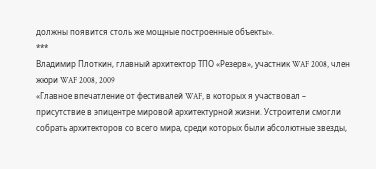должны появится столь же мощные построенные объекты».
***
Владимир Плоткин, главный архитектор ТПО «Резерв», участник WAF 2008, член жюри WAF 2008, 2009
«Главное впечатление от фестивалей WAF, в которых я участвовал – присутствие в эпицентре мировой архитектурной жизни. Устроители смогли собрать архитекторов со всего мира, среди которых были абсолютные звезды,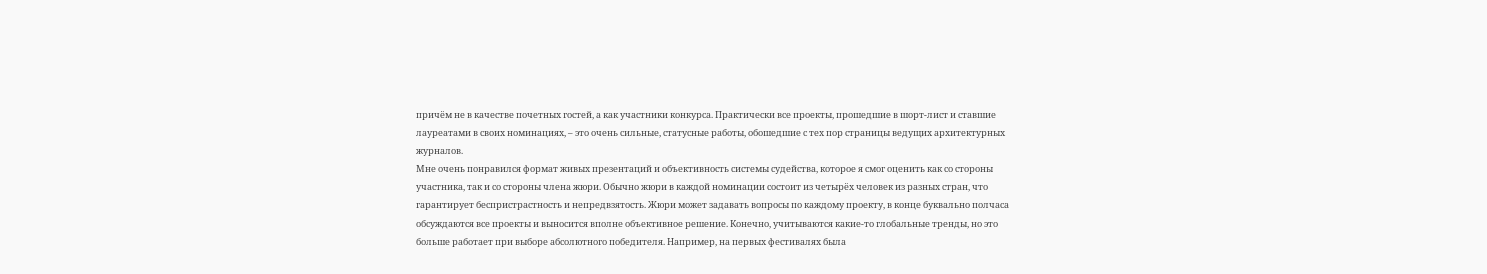причём не в качестве почетных гостей, а как участники конкурса. Практически все проекты, прошедшие в шорт-лист и ставшие лауреатами в своих номинациях, – это очень сильные, статусные работы, обошедшие с тех пор страницы ведущих архитектурных журналов.
Мне очень понравился формат живых презентаций и объективность системы судейства, которое я смог оценить как со стороны участника, так и со стороны члена жюри. Обычно жюри в каждой номинации состоит из четырёх человек из разных стран, что гарантирует беспристрастность и непредвзятость. Жюри может задавать вопросы по каждому проекту, в конце буквально полчаса обсуждаются все проекты и выносится вполне объективное решение. Конечно, учитываются какие-то глобальные тренды, но это больше работает при выборе абсолютного победителя. Например, на первых фестивалях была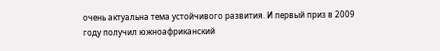очень актуальна тема устойчивого развития. И первый приз в 2009 году получил южноафриканский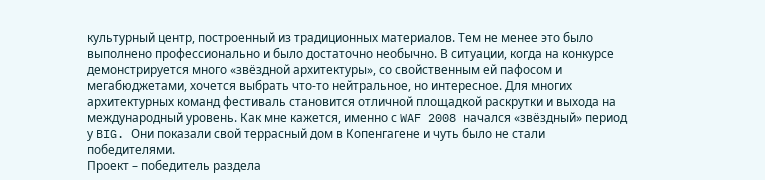культурный центр, построенный из традиционных материалов. Тем не менее это было выполнено профессионально и было достаточно необычно. В ситуации, когда на конкурсе демонстрируется много «звёздной архитектуры», со свойственным ей пафосом и мегабюджетами, хочется выбрать что-то нейтральное, но интересное. Для многих архитектурных команд фестиваль становится отличной площадкой раскрутки и выхода на международный уровень. Как мне кажется, именно с WAF 2008 начался «звёздный» период у BIG. Они показали свой террасный дом в Копенгагене и чуть было не стали победителями.
Проект – победитель раздела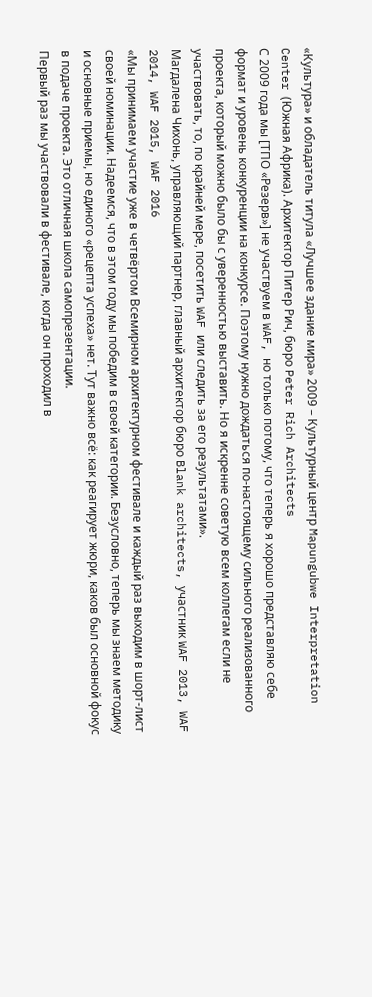«Культура» и обладатель титула «Лучшее здание мира» 2009 – Культурный центр Mapungubwe Interpretation Center (Южная Африка). Архитектор Питер Рич, бюро Peter Rich Architects
С 2009 года мы [ТПО «Резерв»] не участвуем в WAF, но только потому, что теперь я хорошо представляю себе формат и уровень конкуренции на конкурсе. Поэтому нужно дождаться по-настоящему сильного реализованного проекта, который можно было бы с уверенностью выставить. Но я искренне советую всем коллегам если не участвовать, то, по крайней мере, посетить WAF или следить за его результатами».
Магдалена Чихонь, управляющий партнер, главный архитектор бюро Blank architects, участник WAF 2013, WAF 2014, WAF 2015, WAF 2016
«Мы принимаем участие уже в четвёртом Всемирном архитектурном фестивале и каждый раз выходим в шорт-лист своей номинации. Надеемся, что в этом году мы победим в своей категории. Безусловно, теперь мы знаем методику и основные приемы, но единого «рецепта успеха» нет. Тут важно всё: как реагирует жюри, каков был основной фокус в подаче проекта. Это отличная школа самопрезентации.
Первый раз мы участвовали в фестивале, когда он проходил в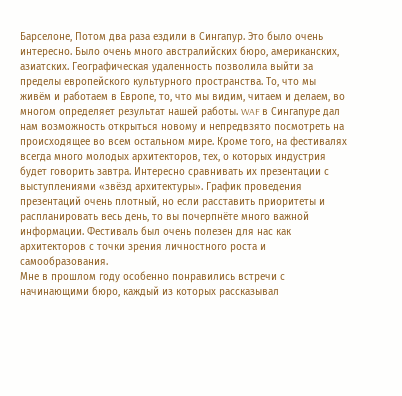Барселоне, Потом два раза ездили в Сингапур. Это было очень интересно. Было очень много австралийских бюро, американских, азиатских. Географическая удаленность позволила выйти за пределы европейского культурного пространства. То, что мы живём и работаем в Европе, то, что мы видим, читаем и делаем, во многом определяет результат нашей работы. WAF в Сингапуре дал нам возможность открыться новому и непредвзято посмотреть на происходящее во всем остальном мире. Кроме того, на фестивалях всегда много молодых архитекторов, тех, о которых индустрия будет говорить завтра. Интересно сравнивать их презентации с выступлениями «звёзд архитектуры». График проведения презентаций очень плотный, но если расставить приоритеты и распланировать весь день, то вы почерпнёте много важной информации. Фестиваль был очень полезен для нас как архитекторов с точки зрения личностного роста и самообразования.
Мне в прошлом году особенно понравились встречи с начинающими бюро, каждый из которых рассказывал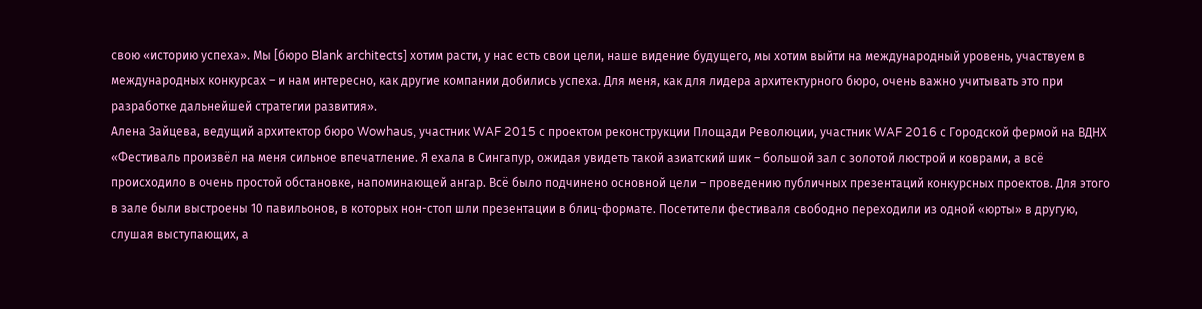свою «историю успеха». Мы [бюро Blank architects] хотим расти, у нас есть свои цели, наше видение будущего, мы хотим выйти на международный уровень, участвуем в международных конкурсах – и нам интересно, как другие компании добились успеха. Для меня, как для лидера архитектурного бюро, очень важно учитывать это при разработке дальнейшей стратегии развития».
Алена Зайцева, ведущий архитектор бюро Wowhaus, участник WAF 2015 с проектом реконструкции Площади Революции, участник WAF 2016 с Городской фермой на ВДНХ
«Фестиваль произвёл на меня сильное впечатление. Я ехала в Сингапур, ожидая увидеть такой азиатский шик – большой зал с золотой люстрой и коврами, а всё происходило в очень простой обстановке, напоминающей ангар. Всё было подчинено основной цели – проведению публичных презентаций конкурсных проектов. Для этого в зале были выстроены 10 павильонов, в которых нон-стоп шли презентации в блиц-формате. Посетители фестиваля свободно переходили из одной «юрты» в другую, слушая выступающих, а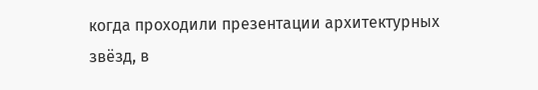когда проходили презентации архитектурных звёзд, в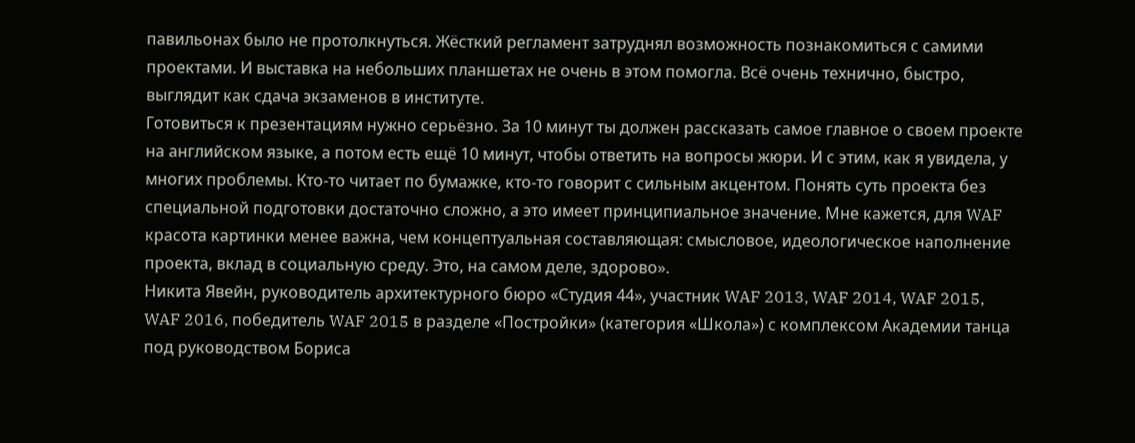павильонах было не протолкнуться. Жёсткий регламент затруднял возможность познакомиться с самими проектами. И выставка на небольших планшетах не очень в этом помогла. Всё очень технично, быстро, выглядит как сдача экзаменов в институте.
Готовиться к презентациям нужно серьёзно. За 10 минут ты должен рассказать самое главное о своем проекте на английском языке, а потом есть ещё 10 минут, чтобы ответить на вопросы жюри. И с этим, как я увидела, у многих проблемы. Кто-то читает по бумажке, кто-то говорит с сильным акцентом. Понять суть проекта без специальной подготовки достаточно сложно, а это имеет принципиальное значение. Мне кажется, для WAF красота картинки менее важна, чем концептуальная составляющая: смысловое, идеологическое наполнение проекта, вклад в социальную среду. Это, на самом деле, здорово».
Никита Явейн, руководитель архитектурного бюро «Студия 44», участник WAF 2013, WAF 2014, WAF 2015, WAF 2016, победитель WAF 2015 в разделе «Постройки» (категория «Школа») с комплексом Академии танца под руководством Бориса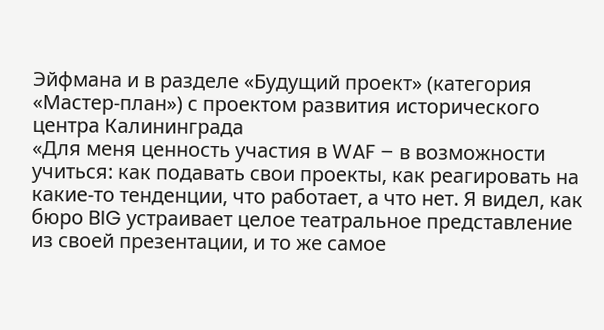Эйфмана и в разделе «Будущий проект» (категория «Мастер-план») с проектом развития исторического центра Калининграда
«Для меня ценность участия в WAF – в возможности учиться: как подавать свои проекты, как реагировать на какие-то тенденции, что работает, а что нет. Я видел, как бюро BIG устраивает целое театральное представление из своей презентации, и то же самое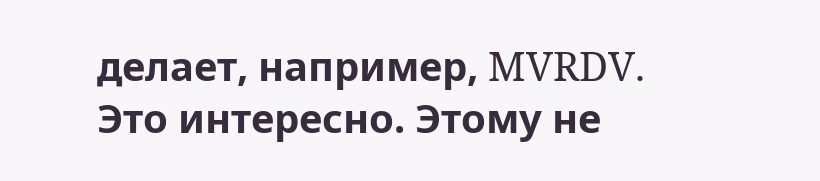делает, например, MVRDV. Это интересно. Этому не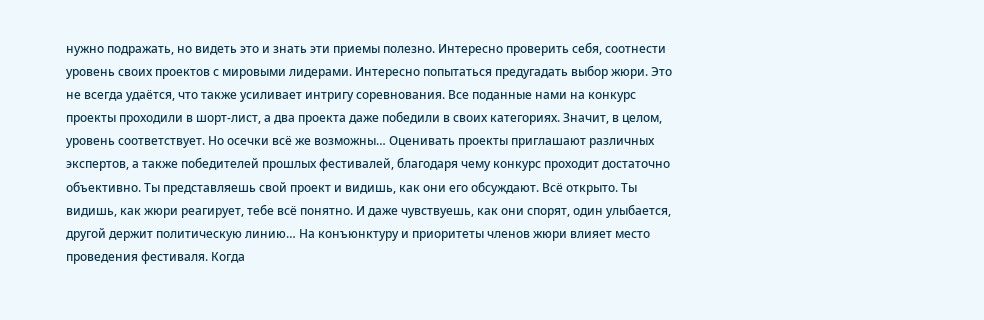нужно подражать, но видеть это и знать эти приемы полезно. Интересно проверить себя, соотнести уровень своих проектов с мировыми лидерами. Интересно попытаться предугадать выбор жюри. Это не всегда удаётся, что также усиливает интригу соревнования. Все поданные нами на конкурс проекты проходили в шорт-лист, а два проекта даже победили в своих категориях. Значит, в целом, уровень соответствует. Но осечки всё же возможны… Оценивать проекты приглашают различных экспертов, а также победителей прошлых фестивалей, благодаря чему конкурс проходит достаточно объективно. Ты представляешь свой проект и видишь, как они его обсуждают. Всё открыто. Ты видишь, как жюри реагирует, тебе всё понятно. И даже чувствуешь, как они спорят, один улыбается, другой держит политическую линию… На конъюнктуру и приоритеты членов жюри влияет место проведения фестиваля. Когда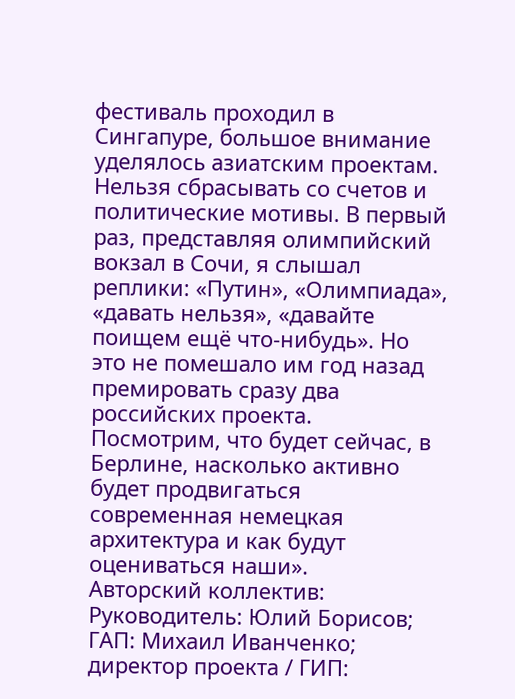фестиваль проходил в Сингапуре, большое внимание уделялось азиатским проектам. Нельзя сбрасывать со счетов и политические мотивы. В первый раз, представляя олимпийский вокзал в Сочи, я слышал реплики: «Путин», «Олимпиада», «давать нельзя», «давайте поищем ещё что-нибудь». Но это не помешало им год назад премировать сразу два российских проекта. Посмотрим, что будет сейчас, в Берлине, насколько активно будет продвигаться современная немецкая архитектура и как будут оцениваться наши».
Авторский коллектив:
Руководитель: Юлий Борисов; ГАП: Михаил Иванченко; директор проекта / ГИП: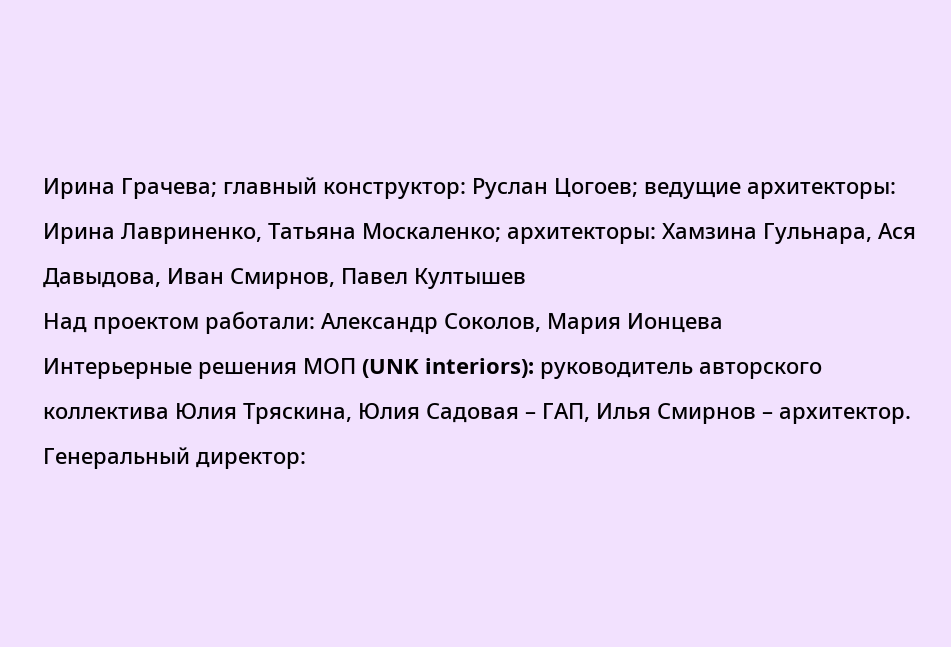Ирина Грачева; главный конструктор: Руслан Цогоев; ведущие архитекторы: Ирина Лавриненко, Татьяна Москаленко; архитекторы: Хамзина Гульнара, Ася Давыдова, Иван Смирнов, Павел Култышев
Над проектом работали: Александр Соколов, Мария Ионцева
Интерьерные решения МОП (UNK interiors): руководитель авторского коллектива Юлия Тряскина, Юлия Садовая – ГАП, Илья Смирнов – архитектор.
Генеральный директор: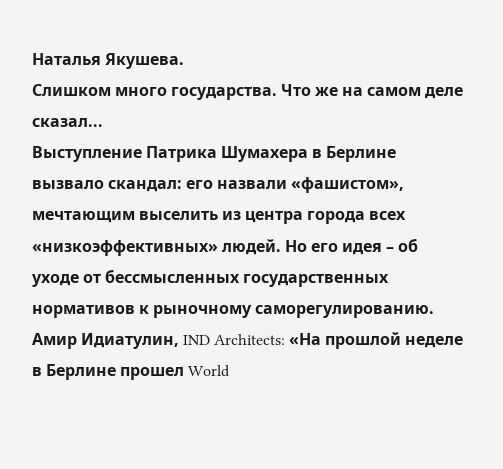Наталья Якушева.
Слишком много государства. Что же на самом деле сказал...
Выступление Патрика Шумахера в Берлине вызвало скандал: его назвали «фашистом», мечтающим выселить из центра города всех «низкоэффективных» людей. Но его идея – об уходе от бессмысленных государственных нормативов к рыночному саморегулированию.
Амир Идиатулин, IND Architects: «На прошлой неделе в Берлине прошел World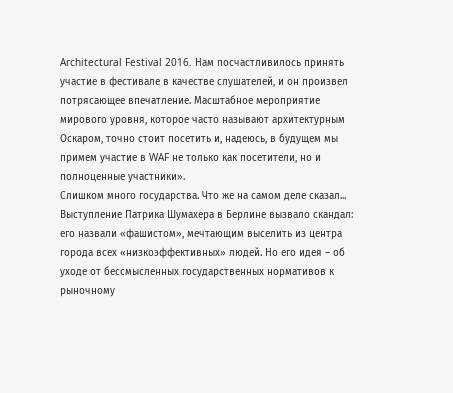Architectural Festival 2016. Нам посчастливилось принять участие в фестивале в качестве слушателей, и он произвел потрясающее впечатление. Масштабное мероприятие мирового уровня, которое часто называют архитектурным Оскаром, точно стоит посетить и, надеюсь, в будущем мы примем участие в WAF не только как посетители, но и полноценные участники».
Слишком много государства. Что же на самом деле сказал...
Выступление Патрика Шумахера в Берлине вызвало скандал: его назвали «фашистом», мечтающим выселить из центра города всех «низкоэффективных» людей. Но его идея – об уходе от бессмысленных государственных нормативов к рыночному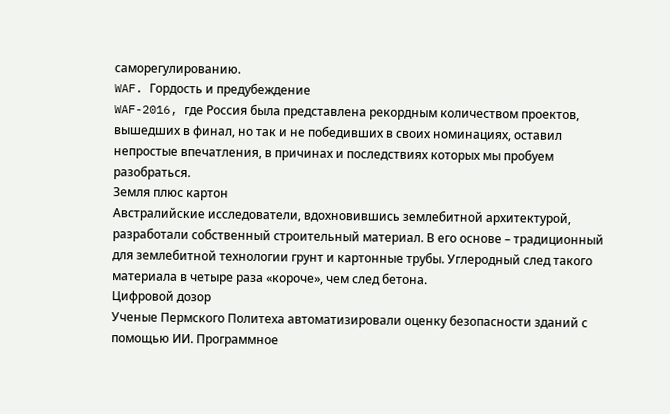саморегулированию.
WAF. Гордость и предубеждение
WAF-2016, где Россия была представлена рекордным количеством проектов, вышедших в финал, но так и не победивших в своих номинациях, оставил непростые впечатления, в причинах и последствиях которых мы пробуем разобраться.
Земля плюс картон
Австралийские исследователи, вдохновившись землебитной архитектурой, разработали собственный строительный материал. В его основе – традиционный для землебитной технологии грунт и картонные трубы. Углеродный след такого материала в четыре раза «короче», чем след бетона.
Цифровой дозор
Ученые Пермского Политеха автоматизировали оценку безопасности зданий с помощью ИИ. Программное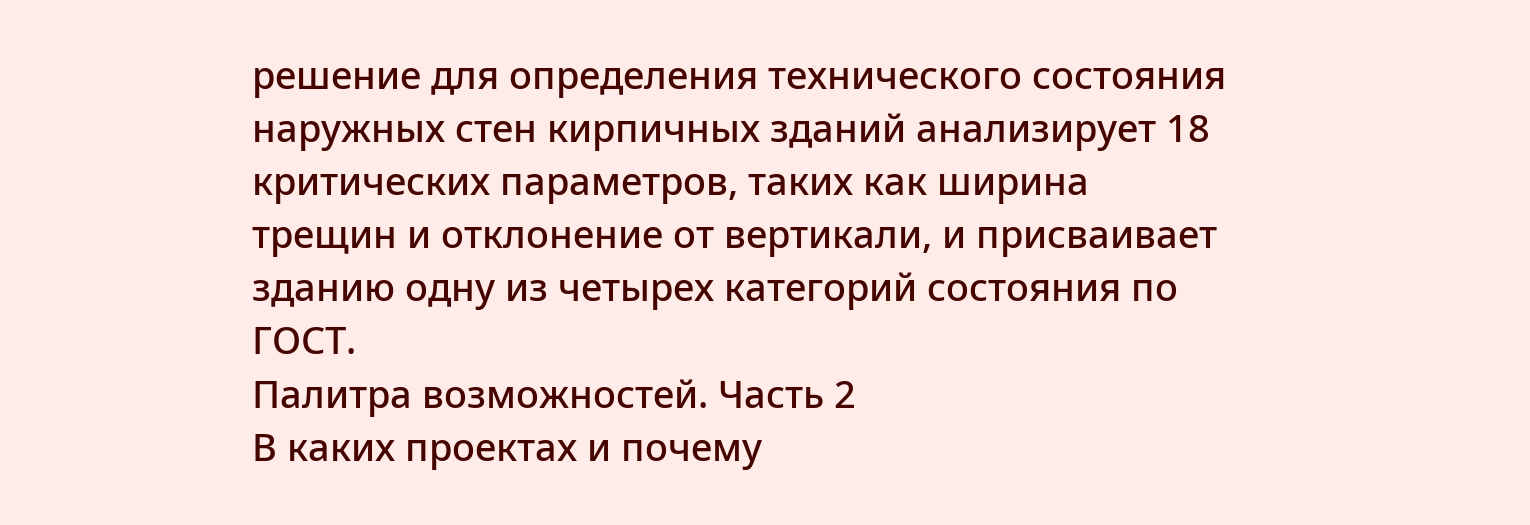решение для определения технического состояния наружных стен кирпичных зданий анализирует 18 критических параметров, таких как ширина трещин и отклонение от вертикали, и присваивает зданию одну из четырех категорий состояния по ГОСТ.
Палитра возможностей. Часть 2
В каких проектах и почему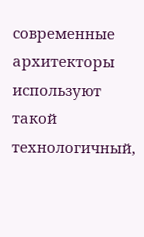современные архитекторы используют такой технологичный,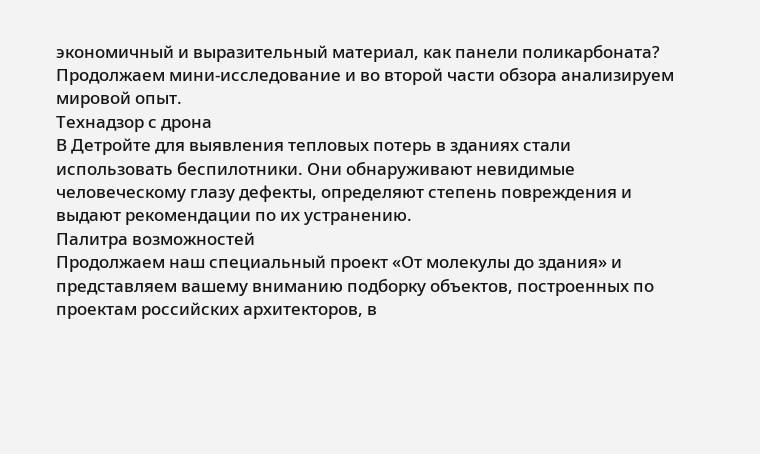экономичный и выразительный материал, как панели поликарбоната? Продолжаем мини-исследование и во второй части обзора анализируем мировой опыт.
Технадзор с дрона
В Детройте для выявления тепловых потерь в зданиях стали использовать беспилотники. Они обнаруживают невидимые человеческому глазу дефекты, определяют степень повреждения и выдают рекомендации по их устранению.
Палитра возможностей
Продолжаем наш специальный проект «От молекулы до здания» и представляем вашему вниманию подборку объектов, построенных по проектам российских архитекторов, в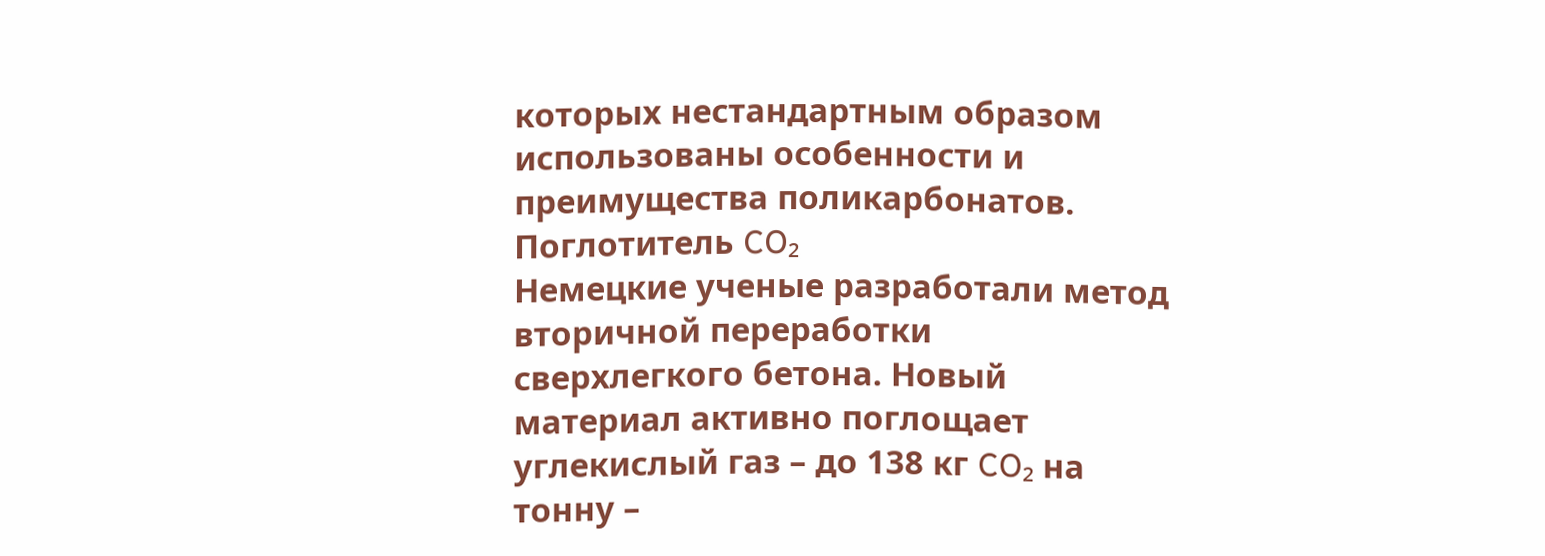которых нестандартным образом использованы особенности и преимущества поликарбонатов.
Поглотитель CO₂
Немецкие ученые разработали метод вторичной переработки сверхлегкого бетона. Новый материал активно поглощает углекислый газ – до 138 кг CO₂ на тонну –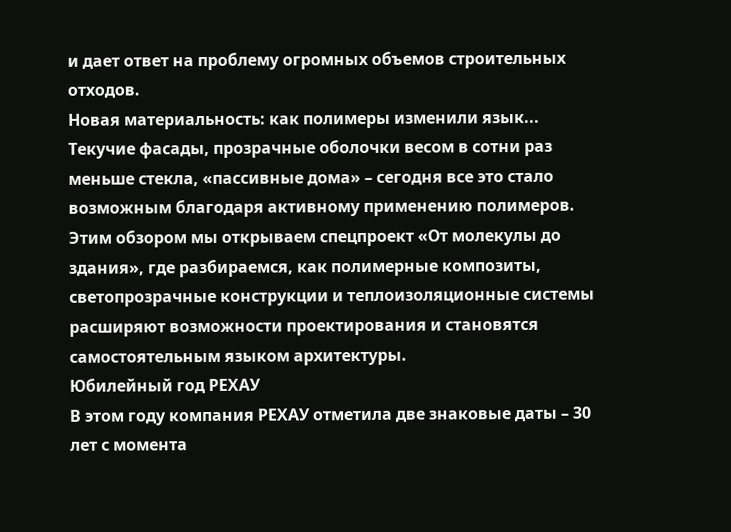и дает ответ на проблему огромных объемов строительных отходов.
Новая материальность: как полимеры изменили язык...
Текучие фасады, прозрачные оболочки весом в сотни раз меньше стекла, «пассивные дома» – сегодня все это стало возможным благодаря активному применению полимеров. Этим обзором мы открываем спецпроект «От молекулы до здания», где разбираемся, как полимерные композиты, светопрозрачные конструкции и теплоизоляционные системы расширяют возможности проектирования и становятся самостоятельным языком архитектуры.
Юбилейный год РЕХАУ
В этом году компания РЕХАУ отметила две знаковые даты – 30 лет с момента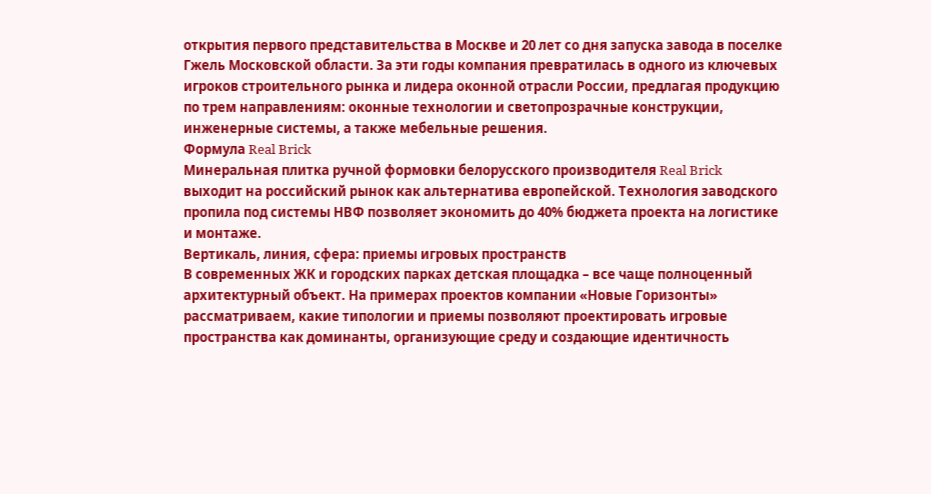открытия первого представительства в Москве и 20 лет со дня запуска завода в поселке Гжель Московской области. За эти годы компания превратилась в одного из ключевых игроков строительного рынка и лидера оконной отрасли России, предлагая продукцию по трем направлениям: оконные технологии и светопрозрачные конструкции, инженерные системы, а также мебельные решения.
Формула Real Brick
Минеральная плитка ручной формовки белорусского производителя Real Brick выходит на российский рынок как альтернатива европейской. Технология заводского пропила под системы НВФ позволяет экономить до 40% бюджета проекта на логистике и монтаже.
Вертикаль, линия, сфера: приемы игровых пространств
В современных ЖК и городских парках детская площадка – все чаще полноценный архитектурный объект. На примерах проектов компании «Новые Горизонты» рассматриваем, какие типологии и приемы позволяют проектировать игровые пространства как доминанты, организующие среду и создающие идентичность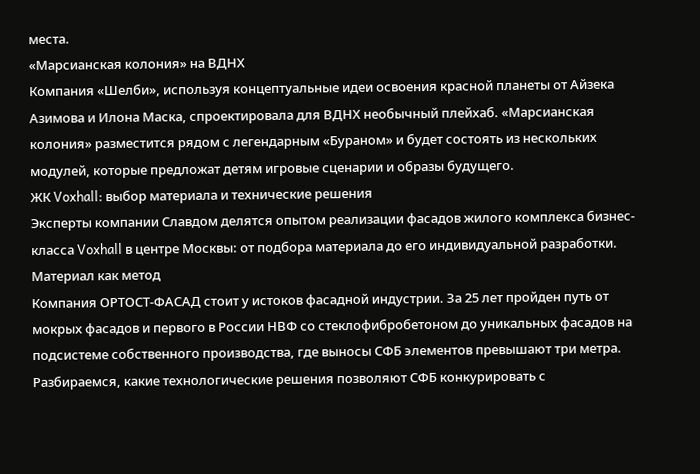места.
«Марсианская колония» на ВДНХ
Компания «Шелби», используя концептуальные идеи освоения красной планеты от Айзека Азимова и Илона Маска, спроектировала для ВДНХ необычный плейхаб. «Марсианская колония» разместится рядом с легендарным «Бураном» и будет состоять из нескольких модулей, которые предложат детям игровые сценарии и образы будущего.
ЖК Voxhall: выбор материала и технические решения
Эксперты компании Славдом делятся опытом реализации фасадов жилого комплекса бизнес-класса Voxhall в центре Москвы: от подбора материала до его индивидуальной разработки.
Материал как метод
Компания ОРТОСТ-ФАСАД стоит у истоков фасадной индустрии. За 25 лет пройден путь от мокрых фасадов и первого в России НВФ со стеклофибробетоном до уникальных фасадов на подсистеме собственного производства, где выносы СФБ элементов превышают три метра. Разбираемся, какие технологические решения позволяют СФБ конкурировать с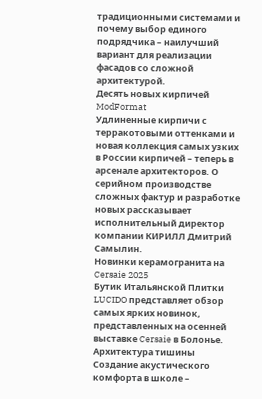традиционными системами и почему выбор единого подрядчика – наилучший вариант для реализации фасадов со сложной архитектурой.
Десять новых кирпичей ModFormat
Удлиненные кирпичи с терракотовыми оттенками и новая коллекция самых узких в России кирпичей – теперь в арсенале архитекторов. О серийном производстве сложных фактур и разработке новых рассказывает исполнительный директор компании КИРИЛЛ Дмитрий Самылин.
Новинки керамогранита на Cersaie 2025
Бутик Итальянской Плитки LUCIDO представляет обзор самых ярких новинок, представленных на осенней выставке Cersaie в Болонье.
Архитектура тишины
Создание акустического комфорта в школе –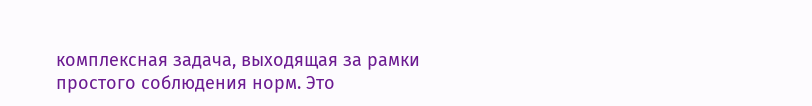комплексная задача, выходящая за рамки простого соблюдения норм. Это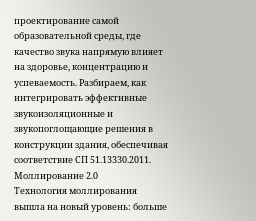проектирование самой образовательной среды, где качество звука напрямую влияет на здоровье, концентрацию и успеваемость. Разбираем, как интегрировать эффективные звукоизоляционные и звукопоглощающие решения в конструкции здания, обеспечивая соответствие СП 51.13330.2011.
Моллирование 2.0
Технология моллирования вышла на новый уровень: больше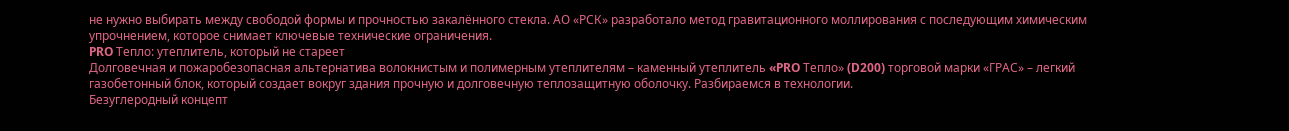не нужно выбирать между свободой формы и прочностью закалённого стекла. АО «РСК» разработало метод гравитационного моллирования с последующим химическим упрочнением, которое снимает ключевые технические ограничения.
PRO Тепло: утеплитель, который не стареет
Долговечная и пожаробезопасная альтернатива волокнистым и полимерным утеплителям – каменный утеплитель «PRO Тепло» (D200) торговой марки «ГРАС» – легкий газобетонный блок, который создает вокруг здания прочную и долговечную теплозащитную оболочку. Разбираемся в технологии.
Безуглеродный концепт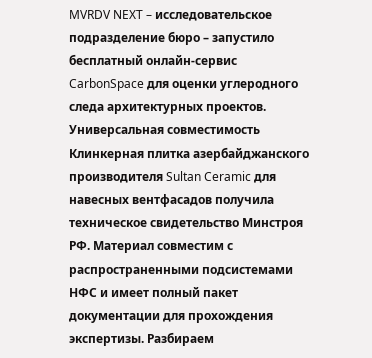MVRDV NEXT – исследовательское подразделение бюро – запустило бесплатный онлайн-сервис CarbonSpace для оценки углеродного следа архитектурных проектов.
Универсальная совместимость
Клинкерная плитка азербайджанского производителя Sultan Ceramic для навесных вентфасадов получила техническое свидетельство Минстроя РФ. Материал совместим с распространенными подсистемами НФС и имеет полный пакет документации для прохождения экспертизы. Разбираем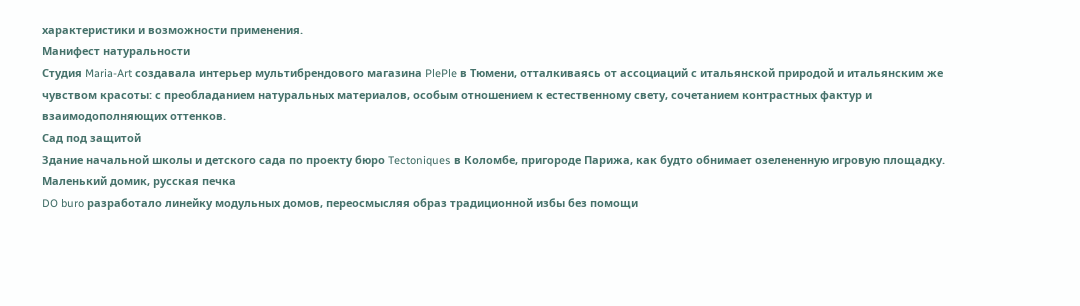характеристики и возможности применения.
Манифест натуральности
Студия Maria-Art создавала интерьер мультибрендового магазина PlePle в Тюмени, отталкиваясь от ассоциаций с итальянской природой и итальянским же чувством красоты: с преобладанием натуральных материалов, особым отношением к естественному свету, сочетанием контрастных фактур и взаимодополняющих оттенков.
Сад под защитой
Здание начальной школы и детского сада по проекту бюро Tectoniques в Коломбе, пригороде Парижа, как будто обнимает озелененную игровую площадку.
Маленький домик, русская печка
DO buro разработало линейку модульных домов, переосмысляя образ традиционной избы без помощи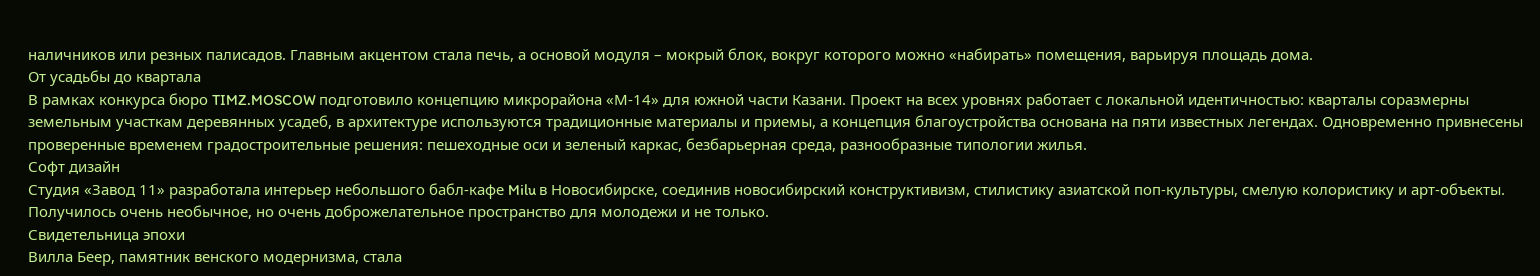наличников или резных палисадов. Главным акцентом стала печь, а основой модуля – мокрый блок, вокруг которого можно «набирать» помещения, варьируя площадь дома.
От усадьбы до квартала
В рамках конкурса бюро TIMZ.MOSCOW подготовило концепцию микрорайона «М-14» для южной части Казани. Проект на всех уровнях работает с локальной идентичностью: кварталы соразмерны земельным участкам деревянных усадеб, в архитектуре используются традиционные материалы и приемы, а концепция благоустройства основана на пяти известных легендах. Одновременно привнесены проверенные временем градостроительные решения: пешеходные оси и зеленый каркас, безбарьерная среда, разнообразные типологии жилья.
Софт дизайн
Студия «Завод 11» разработала интерьер небольшого бабл-кафе Milu в Новосибирске, соединив новосибирский конструктивизм, стилистику азиатской поп-культуры, смелую колористику и арт-объекты. Получилось очень необычное, но очень доброжелательное пространство для молодежи и не только.
Свидетельница эпохи
Вилла Беер, памятник венского модернизма, стала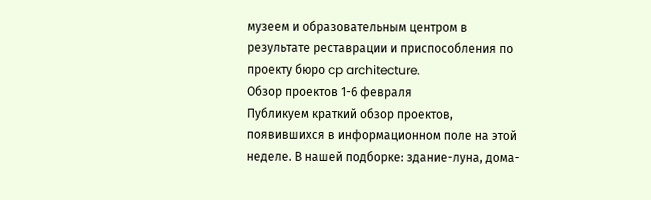музеем и образовательным центром в результате реставрации и приспособления по проекту бюро cp architecture.
Обзор проектов 1-6 февраля
Публикуем краткий обзор проектов, появившихся в информационном поле на этой неделе. В нашей подборке: здание-луна, дома-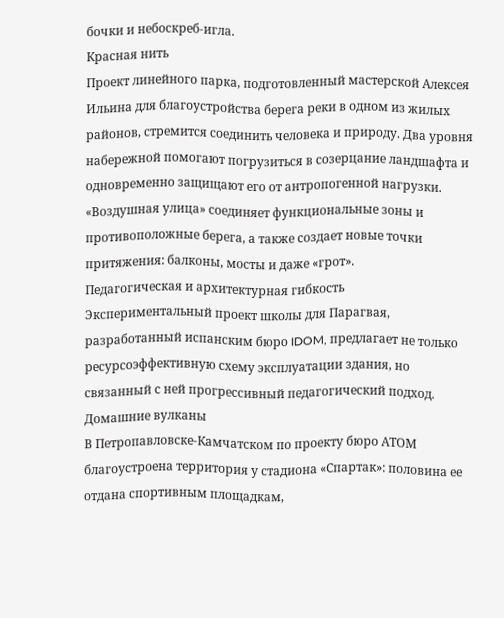бочки и небоскреб-игла.
Красная нить
Проект линейного парка, подготовленный мастерской Алексея Ильина для благоустройства берега реки в одном из жилых районов, стремится соединить человека и природу. Два уровня набережной помогают погрузиться в созерцание ландшафта и одновременно защищают его от антропогенной нагрузки. «Воздушная улица» соединяет функциональные зоны и противоположные берега, а также создает новые точки притяжения: балконы, мосты и даже «грот».
Педагогическая и архитектурная гибкость
Экспериментальный проект школы для Парагвая, разработанный испанским бюро IDOM, предлагает не только ресурсоэффективную схему эксплуатации здания, но связанный с ней прогрессивный педагогический подход.
Домашние вулканы
В Петропавловске-Камчатском по проекту бюро АТОМ благоустроена территория у стадиона «Спартак»: половина ее отдана спортивным площадкам,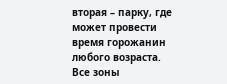вторая – парку, где может провести время горожанин любого возраста. Все зоны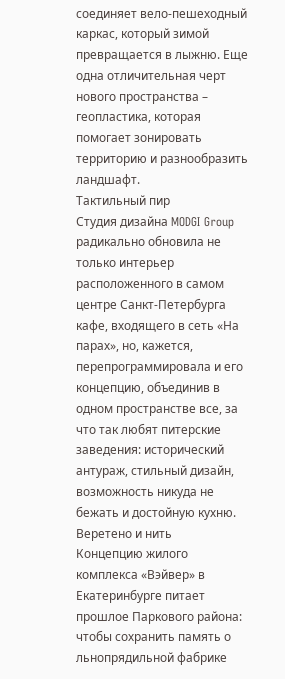соединяет вело-пешеходный каркас, который зимой превращается в лыжню. Еще одна отличительная черт нового пространства – геопластика, которая помогает зонировать территорию и разнообразить ландшафт.
Тактильный пир
Студия дизайна MODGI Group радикально обновила не только интерьер расположенного в самом центре Санкт-Петербурга кафе, входящего в сеть «На парах», но, кажется, перепрограммировала и его концепцию, объединив в одном пространстве все, за что так любят питерские заведения: исторический антураж, стильный дизайн, возможность никуда не бежать и достойную кухню.
Веретено и нить
Концепцию жилого комплекса «Вэйвер» в Екатеринбурге питает прошлое Паркового района: чтобы сохранить память о льнопрядильной фабрике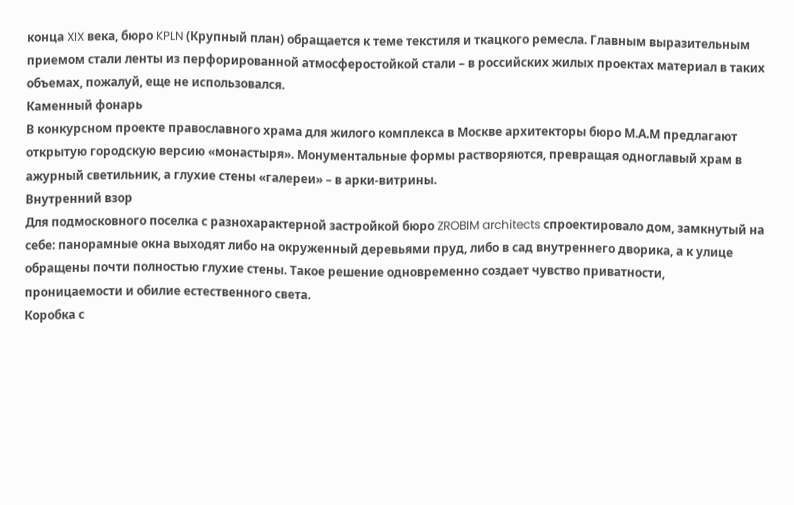конца XIX века, бюро KPLN (Крупный план) обращается к теме текстиля и ткацкого ремесла. Главным выразительным приемом стали ленты из перфорированной атмосферостойкой стали – в российских жилых проектах материал в таких объемах, пожалуй, еще не использовался.
Каменный фонарь
В конкурсном проекте православного храма для жилого комплекса в Москве архитекторы бюро М.А.М предлагают открытую городскую версию «монастыря». Монументальные формы растворяются, превращая одноглавый храм в ажурный светильник, а глухие стены «галереи» – в арки-витрины.
Внутренний взор
Для подмосковного поселка с разнохарактерной застройкой бюро ZROBIM architects спроектировало дом, замкнутый на себе: панорамные окна выходят либо на окруженный деревьями пруд, либо в сад внутреннего дворика, а к улице обращены почти полностью глухие стены. Такое решение одновременно создает чувство приватности, проницаемости и обилие естественного света.
Коробка с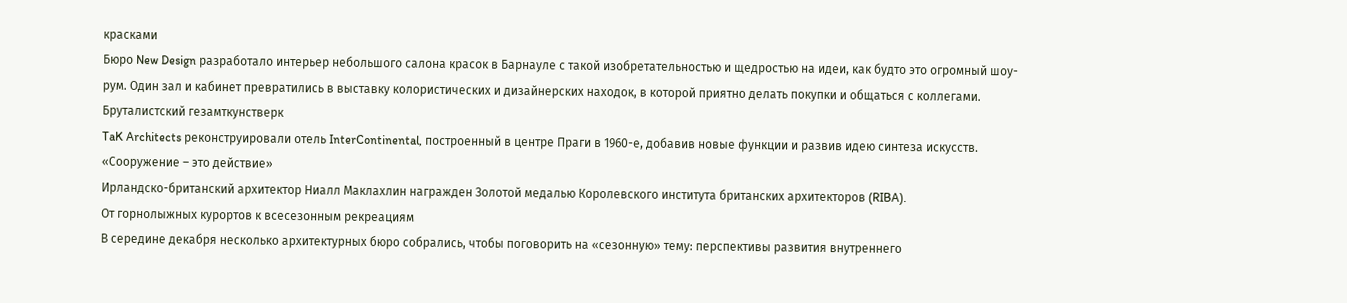красками
Бюро New Design разработало интерьер небольшого салона красок в Барнауле с такой изобретательностью и щедростью на идеи, как будто это огромный шоу-рум. Один зал и кабинет превратились в выставку колористических и дизайнерских находок, в которой приятно делать покупки и общаться с коллегами.
Бруталистский гезамткунстверк
TaK Architects реконструировали отель InterContinental, построенный в центре Праги в 1960-е, добавив новые функции и развив идею синтеза искусств.
«Сооружение – это действие»
Ирландско-британский архитектор Ниалл Маклахлин награжден Золотой медалью Королевского института британских архитекторов (RIBA).
От горнолыжных курортов к всесезонным рекреациям
В середине декабря несколько архитектурных бюро собрались, чтобы поговорить на «сезонную» тему: перспективы развития внутреннего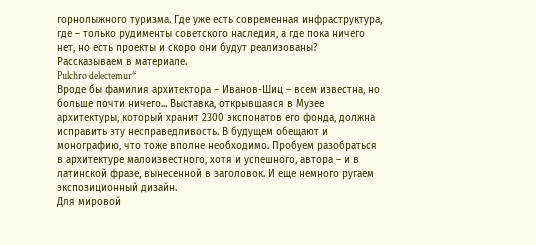горнолыжного туризма. Где уже есть современная инфраструктура, где – только рудименты советского наследия, а где пока ничего нет, но есть проекты и скоро они будут реализованы? Рассказываем в материале.
Pulchro delectemur*
Вроде бы фамилия архитектора – Иванов-Шиц – всем известна, но больше почти ничего... Выставка, открывшаяся в Музее архитектуры, который хранит 2300 экспонатов его фонда, должна исправить эту несправедливость. В будущем обещают и монографию, что тоже вполне необходимо. Пробуем разобраться в архитектуре малоизвестного, хотя и успешного, автора – и в латинской фразе, вынесенной в заголовок. И еще немного ругаем экспозиционный дизайн.
Для мировой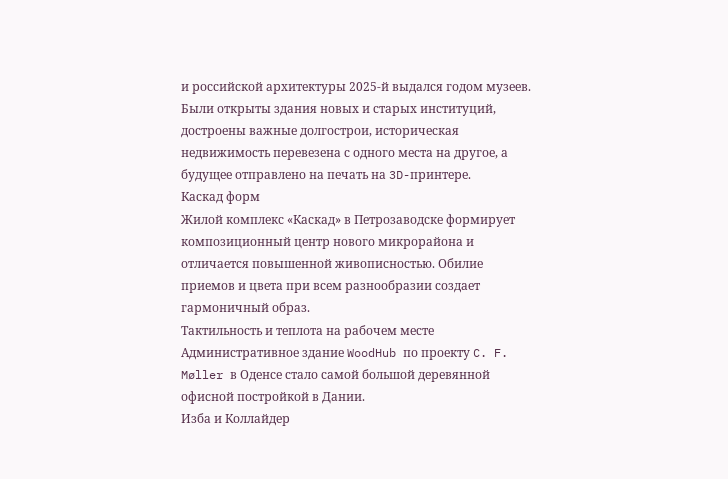и российской архитектуры 2025-й выдался годом музеев. Были открыты здания новых и старых институций, достроены важные долгострои, историческая недвижимость перевезена с одного места на другое, а будущее отправлено на печать на 3D-принтере.
Каскад форм
Жилой комплекс «Каскад» в Петрозаводске формирует композиционный центр нового микрорайона и отличается повышенной живописностью. Обилие приемов и цвета при всем разнообразии создает гармоничный образ.
Тактильность и теплота на рабочем месте
Административное здание WoodHub по проекту C. F. Møller в Оденсе стало самой большой деревянной офисной постройкой в Дании.
Изба и Коллайдер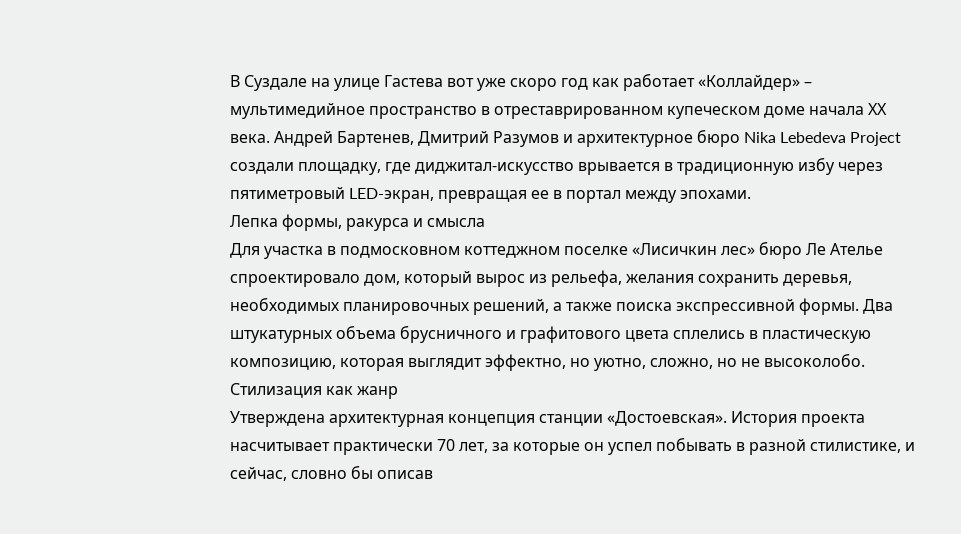В Суздале на улице Гастева вот уже скоро год как работает «Коллайдер» – мультимедийное пространство в отреставрированном купеческом доме начала ХХ века. Андрей Бартенев, Дмитрий Разумов и архитектурное бюро Nika Lebedeva Project создали площадку, где диджитал-искусство врывается в традиционную избу через пятиметровый LED-экран, превращая ее в портал между эпохами.
Лепка формы, ракурса и смысла
Для участка в подмосковном коттеджном поселке «Лисичкин лес» бюро Ле Ателье спроектировало дом, который вырос из рельефа, желания сохранить деревья, необходимых планировочных решений, а также поиска экспрессивной формы. Два штукатурных объема брусничного и графитового цвета сплелись в пластическую композицию, которая выглядит эффектно, но уютно, сложно, но не высоколобо.
Стилизация как жанр
Утверждена архитектурная концепция станции «Достоевская». История проекта насчитывает практически 70 лет, за которые он успел побывать в разной стилистике, и сейчас, словно бы описав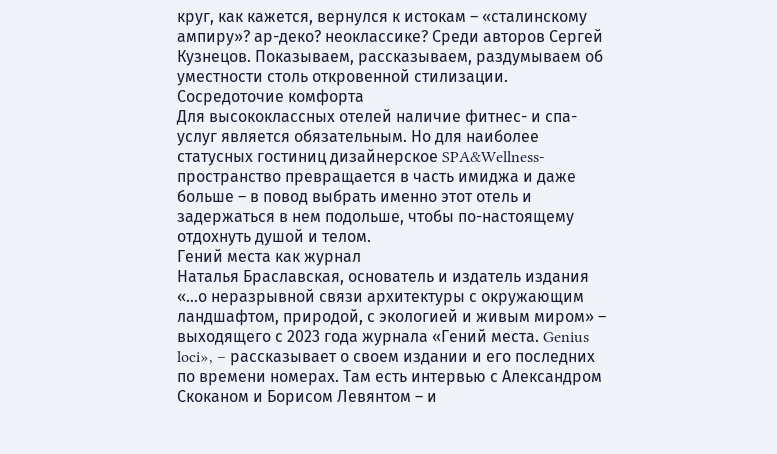круг, как кажется, вернулся к истокам – «сталинскому ампиру»? ар-деко? неоклассике? Среди авторов Сергей Кузнецов. Показываем, рассказываем, раздумываем об уместности столь откровенной стилизации.
Сосредоточие комфорта
Для высококлассных отелей наличие фитнес- и спа-услуг является обязательным. Но для наиболее статусных гостиниц дизайнерское SPA&Wellness-пространство превращается в часть имиджа и даже больше – в повод выбрать именно этот отель и задержаться в нем подольше, чтобы по-настоящему отдохнуть душой и телом.
Гений места как журнал
Наталья Браславская, основатель и издатель издания «…о неразрывной связи архитектуры с окружающим ландшафтом, природой, с экологией и живым миром» – выходящего с 2023 года журнала «Гений места. Genius loci», – рассказывает о своем издании и его последних по времени номерах. Там есть интервью с Александром Скоканом и Борисом Левянтом – и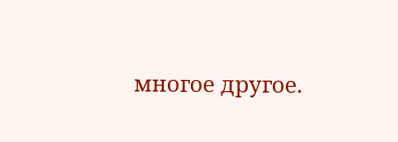многое другое.